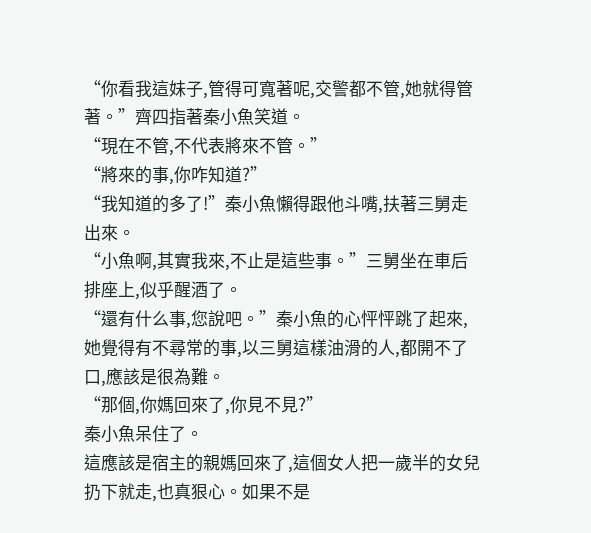“你看我這妹子,管得可寬著呢,交警都不管,她就得管著。”齊四指著秦小魚笑道。
“現在不管,不代表將來不管。”
“將來的事,你咋知道?”
“我知道的多了!”秦小魚懶得跟他斗嘴,扶著三舅走出來。
“小魚啊,其實我來,不止是這些事。”三舅坐在車后排座上,似乎醒酒了。
“還有什么事,您說吧。”秦小魚的心怦怦跳了起來,她覺得有不尋常的事,以三舅這樣油滑的人,都開不了口,應該是很為難。
“那個,你媽回來了,你見不見?”
秦小魚呆住了。
這應該是宿主的親媽回來了,這個女人把一歲半的女兒扔下就走,也真狠心。如果不是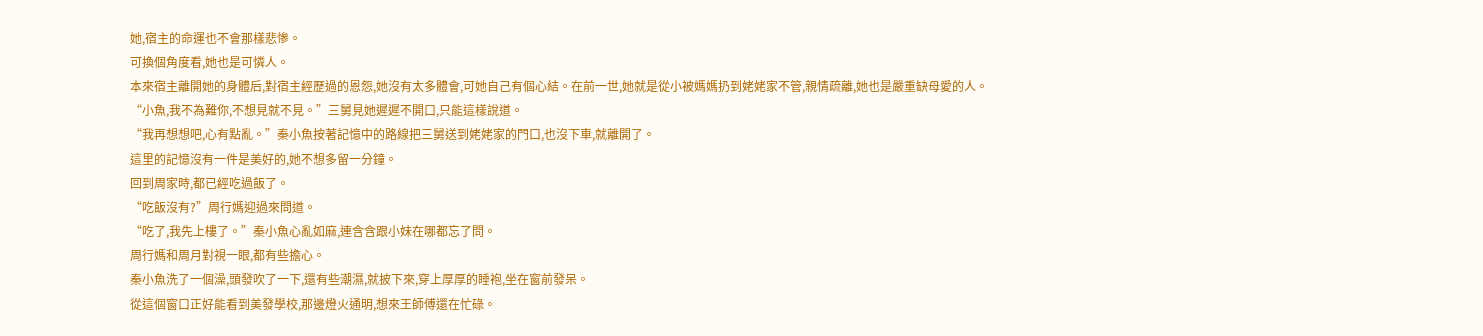她,宿主的命運也不會那樣悲慘。
可換個角度看,她也是可憐人。
本來宿主離開她的身體后,對宿主經歷過的恩怨,她沒有太多體會,可她自己有個心結。在前一世,她就是從小被媽媽扔到姥姥家不管,親情疏離,她也是嚴重缺母愛的人。
“小魚,我不為難你,不想見就不見。”三舅見她遲遲不開口,只能這樣說道。
“我再想想吧,心有點亂。”秦小魚按著記憶中的路線把三舅送到姥姥家的門口,也沒下車,就離開了。
這里的記憶沒有一件是美好的,她不想多留一分鐘。
回到周家時,都已經吃過飯了。
“吃飯沒有?”周行媽迎過來問道。
“吃了,我先上樓了。”秦小魚心亂如麻,連含含跟小妹在哪都忘了問。
周行媽和周月對視一眼,都有些擔心。
秦小魚洗了一個澡,頭發吹了一下,還有些潮濕,就披下來,穿上厚厚的睡袍,坐在窗前發呆。
從這個窗口正好能看到美發學校,那邊燈火通明,想來王師傅還在忙碌。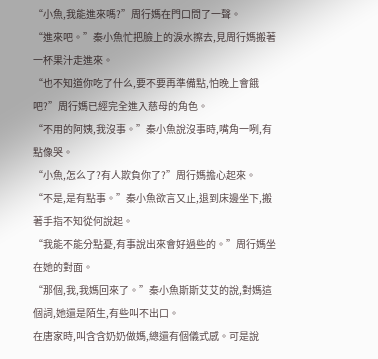“小魚,我能進來嗎?”周行媽在門口問了一聲。
“進來吧。”秦小魚忙把臉上的淚水擦去,見周行媽搬著一杯果汁走進來。
“也不知道你吃了什么,要不要再準備點,怕晚上會餓吧?”周行媽已經完全進入慈母的角色。
“不用的阿姨,我沒事。”秦小魚說沒事時,嘴角一咧,有點像哭。
“小魚,怎么了?有人欺負你了?”周行媽擔心起來。
“不是,是有點事。”秦小魚欲言又止,退到床邊坐下,搬著手指不知從何說起。
“我能不能分點憂,有事說出來會好過些的。”周行媽坐在她的對面。
“那個,我,我媽回來了。”秦小魚斯斯艾艾的說,對媽這個詞,她還是陌生,有些叫不出口。
在唐家時,叫含含奶奶做媽,總還有個儀式感。可是說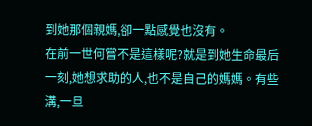到她那個親媽,卻一點感覺也沒有。
在前一世何嘗不是這樣呢?就是到她生命最后一刻,她想求助的人,也不是自己的媽媽。有些溝,一旦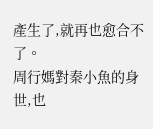產生了,就再也愈合不了。
周行媽對秦小魚的身世,也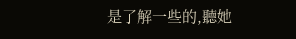是了解一些的,聽她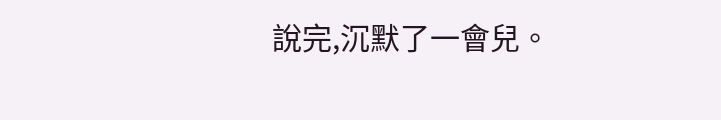說完,沉默了一會兒。